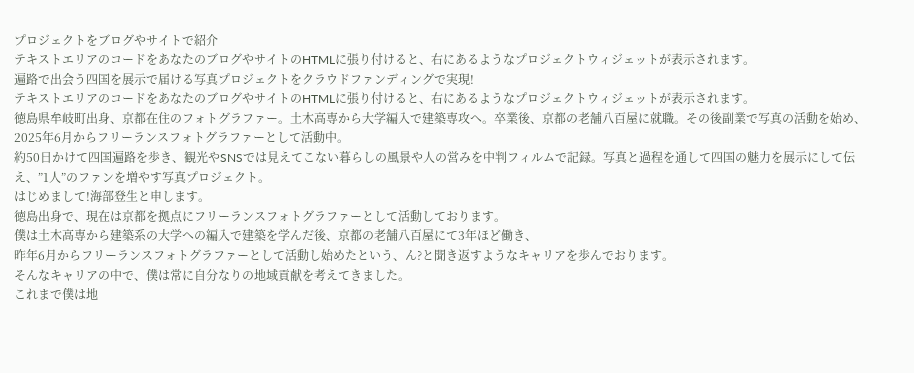プロジェクトをブログやサイトで紹介
テキストエリアのコードをあなたのブログやサイトのHTMLに張り付けると、右にあるようなプロジェクトウィジェットが表示されます。
遍路で出会う四国を展示で届ける写真プロジェクトをクラウドファンディングで実現!
テキストエリアのコードをあなたのブログやサイトのHTMLに張り付けると、右にあるようなプロジェクトウィジェットが表示されます。
徳島県牟岐町出身、京都在住のフォトグラファー。土木高専から大学編入で建築専攻へ。卒業後、京都の老舗八百屋に就職。その後副業で写真の活動を始め、2025年6月からフリーランスフォトグラファーとして活動中。
約50日かけて四国遍路を歩き、観光やSNSでは見えてこない暮らしの風景や人の営みを中判フィルムで記録。写真と過程を通して四国の魅力を展示にして伝え、”1人”のファンを増やす写真プロジェクト。
はじめまして!海部登生と申します。
徳島出身で、現在は京都を拠点にフリーランスフォトグラファーとして活動しております。
僕は土木高専から建築系の大学への編入で建築を学んだ後、京都の老舗八百屋にて3年ほど働き、
昨年6月からフリーランスフォトグラファーとして活動し始めたという、ん?と聞き返すようなキャリアを歩んでおります。
そんなキャリアの中で、僕は常に自分なりの地域貢献を考えてきました。
これまで僕は地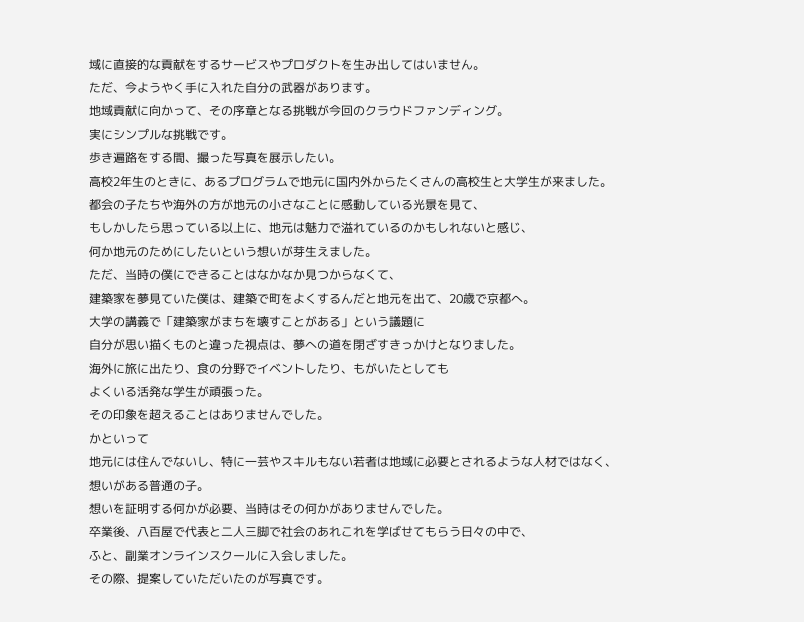域に直接的な貢献をするサービスやプロダクトを生み出してはいません。
ただ、今ようやく手に入れた自分の武器があります。
地域貢献に向かって、その序章となる挑戦が今回のクラウドファンディング。
実にシンプルな挑戦です。
歩き遍路をする間、撮った写真を展示したい。
高校2年生のときに、あるプログラムで地元に国内外からたくさんの高校生と大学生が来ました。
都会の子たちや海外の方が地元の小さなことに感動している光景を見て、
もしかしたら思っている以上に、地元は魅力で溢れているのかもしれないと感じ、
何か地元のためにしたいという想いが芽生えました。
ただ、当時の僕にできることはなかなか見つからなくて、
建築家を夢見ていた僕は、建築で町をよくするんだと地元を出て、20歳で京都へ。
大学の講義で「建築家がまちを壊すことがある」という議題に
自分が思い描くものと違った視点は、夢への道を閉ざすきっかけとなりました。
海外に旅に出たり、食の分野でイベントしたり、もがいたとしても
よくいる活発な学生が頑張った。
その印象を超えることはありませんでした。
かといって
地元には住んでないし、特に一芸やスキルもない若者は地域に必要とされるような人材ではなく、
想いがある普通の子。
想いを証明する何かが必要、当時はその何かがありませんでした。
卒業後、八百屋で代表と二人三脚で社会のあれこれを学ばせてもらう日々の中で、
ふと、副業オンラインスクールに入会しました。
その際、提案していただいたのが写真です。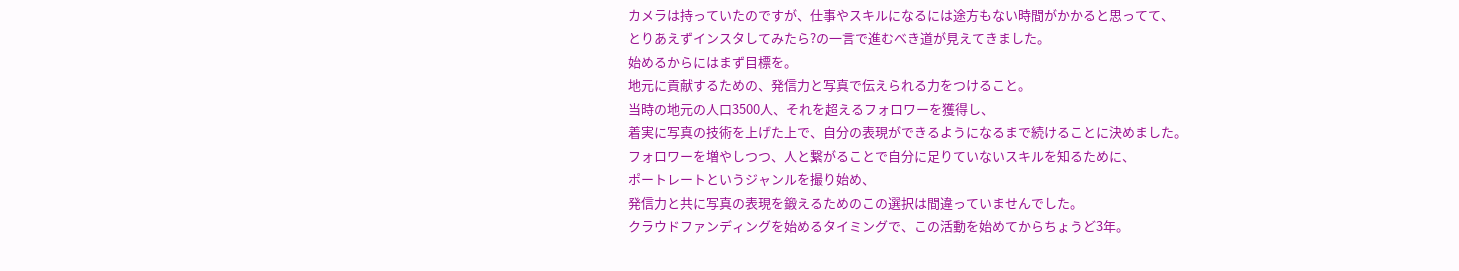カメラは持っていたのですが、仕事やスキルになるには途方もない時間がかかると思ってて、
とりあえずインスタしてみたら?の一言で進むべき道が見えてきました。
始めるからにはまず目標を。
地元に貢献するための、発信力と写真で伝えられる力をつけること。
当時の地元の人口3500人、それを超えるフォロワーを獲得し、
着実に写真の技術を上げた上で、自分の表現ができるようになるまで続けることに決めました。
フォロワーを増やしつつ、人と繋がることで自分に足りていないスキルを知るために、
ポートレートというジャンルを撮り始め、
発信力と共に写真の表現を鍛えるためのこの選択は間違っていませんでした。
クラウドファンディングを始めるタイミングで、この活動を始めてからちょうど3年。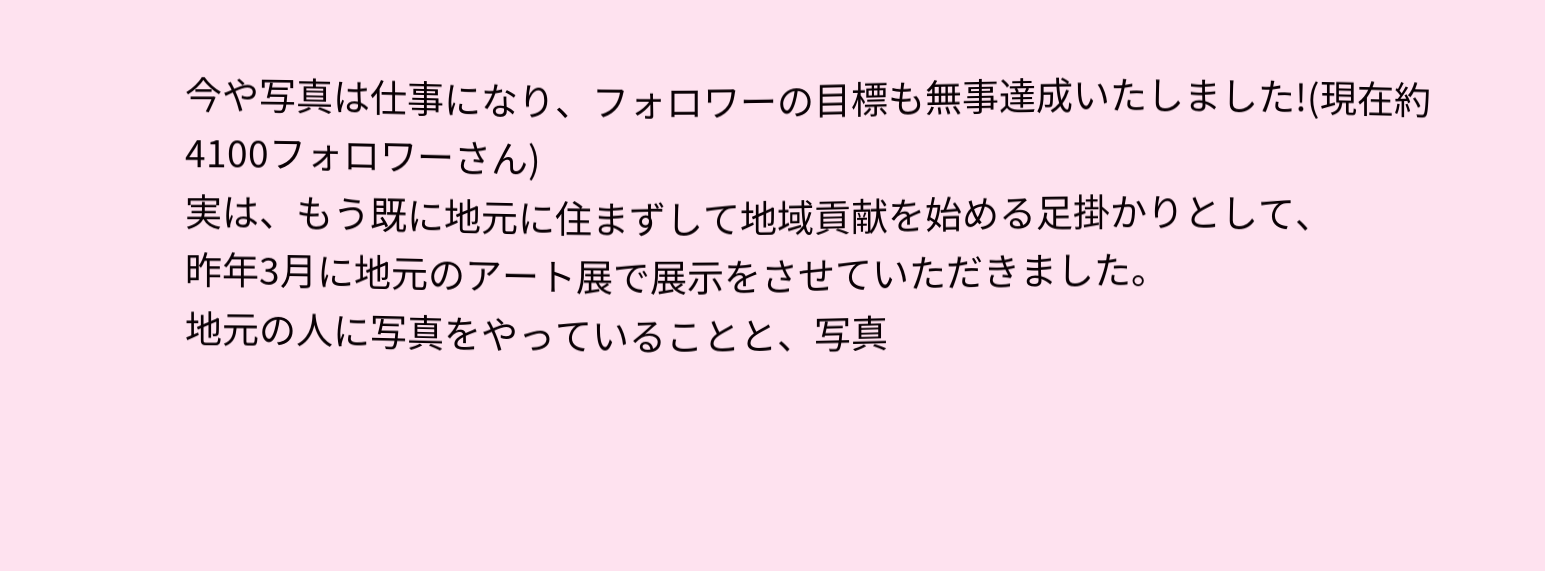今や写真は仕事になり、フォロワーの目標も無事達成いたしました!(現在約4100フォロワーさん)
実は、もう既に地元に住まずして地域貢献を始める足掛かりとして、
昨年3月に地元のアート展で展示をさせていただきました。
地元の人に写真をやっていることと、写真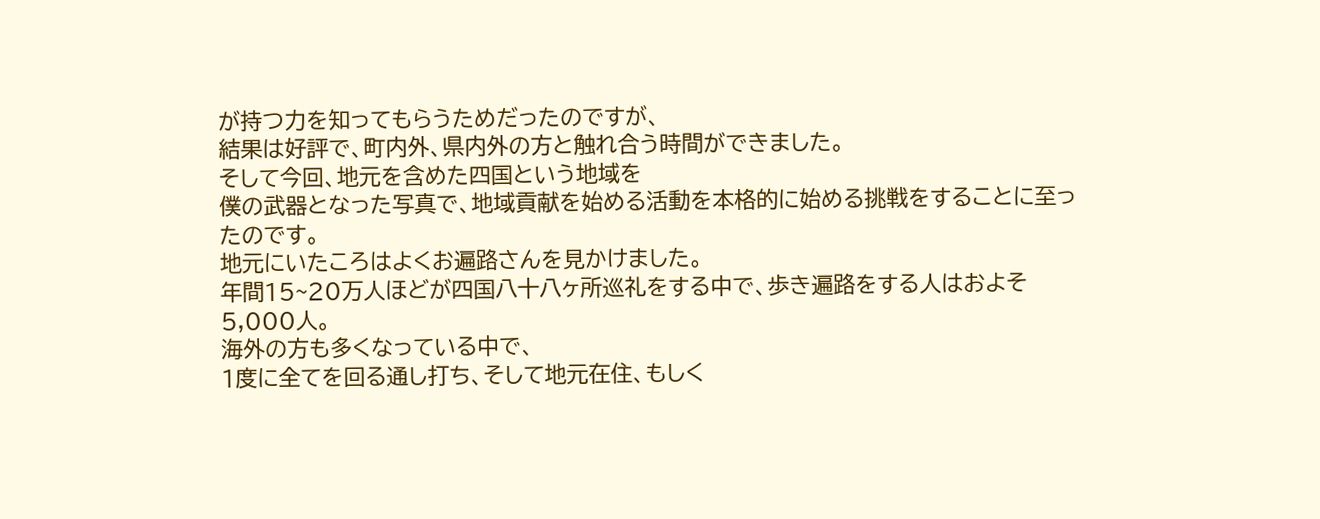が持つ力を知ってもらうためだったのですが、
結果は好評で、町内外、県内外の方と触れ合う時間ができました。
そして今回、地元を含めた四国という地域を
僕の武器となった写真で、地域貢献を始める活動を本格的に始める挑戦をすることに至ったのです。
地元にいたころはよくお遍路さんを見かけました。
年間15~20万人ほどが四国八十八ヶ所巡礼をする中で、歩き遍路をする人はおよそ5,000人。
海外の方も多くなっている中で、
1度に全てを回る通し打ち、そして地元在住、もしく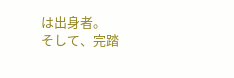は出身者。
そして、完踏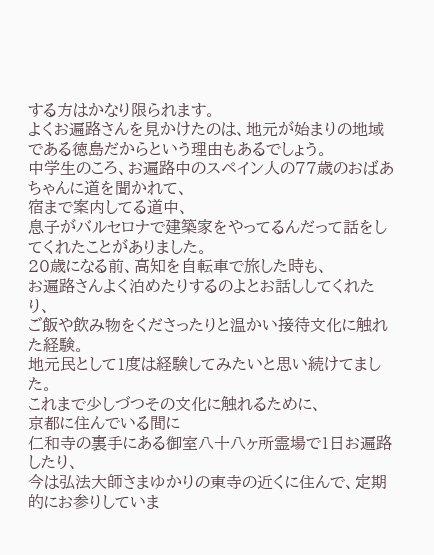する方はかなり限られます。
よくお遍路さんを見かけたのは、地元が始まりの地域である徳島だからという理由もあるでしょう。
中学生のころ、お遍路中のスペイン人の77歳のおばあちゃんに道を聞かれて、
宿まで案内してる道中、
息子がバルセロナで建築家をやってるんだって話をしてくれたことがありました。
20歳になる前、高知を自転車で旅した時も、
お遍路さんよく泊めたりするのよとお話ししてくれたり、
ご飯や飲み物をくださったりと温かい接待文化に触れた経験。
地元民として1度は経験してみたいと思い続けてました。
これまで少しづつその文化に触れるために、
京都に住んでいる間に
仁和寺の裏手にある御室八十八ヶ所霊場で1日お遍路したり、
今は弘法大師さまゆかりの東寺の近くに住んで、定期的にお参りしていま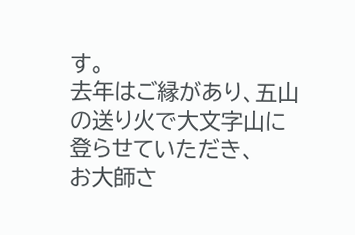す。
去年はご縁があり、五山の送り火で大文字山に登らせていただき、
お大師さ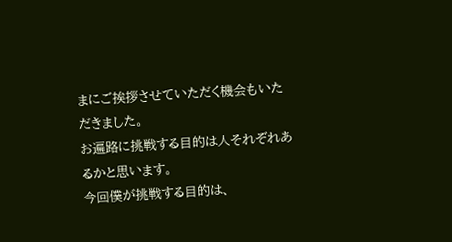まにご挨拶させていただく機会もいただきました。
お遍路に挑戦する目的は人それぞれあるかと思います。
今回僕が挑戦する目的は、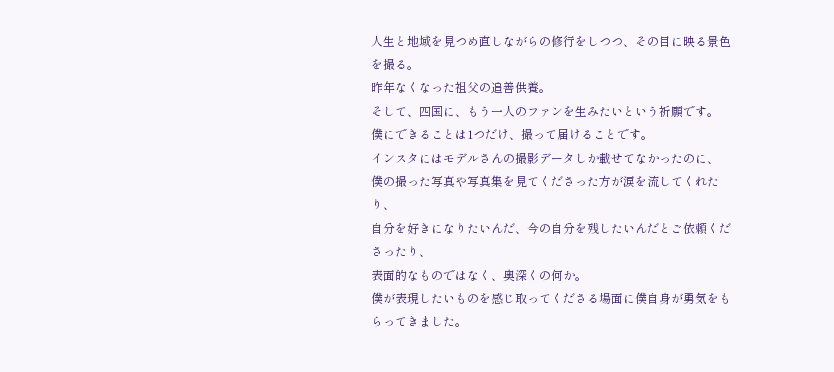人生と地域を見つめ直しながらの修行をしつつ、その目に映る景色を撮る。
昨年なくなった祖父の追善供養。
そして、四国に、もう一人のファンを生みたいという祈願です。
僕にできることは1つだけ、撮って届けることです。
インスタにはモデルさんの撮影データしか載せてなかったのに、
僕の撮った写真や写真集を見てくださった方が涙を流してくれたり、
自分を好きになりたいんだ、今の自分を残したいんだとご依頼くださったり、
表面的なものではなく、奥深くの何か。
僕が表現したいものを感じ取ってくださる場面に僕自身が勇気をもらってきました。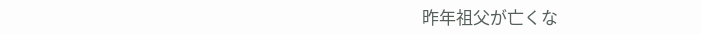昨年祖父が亡くな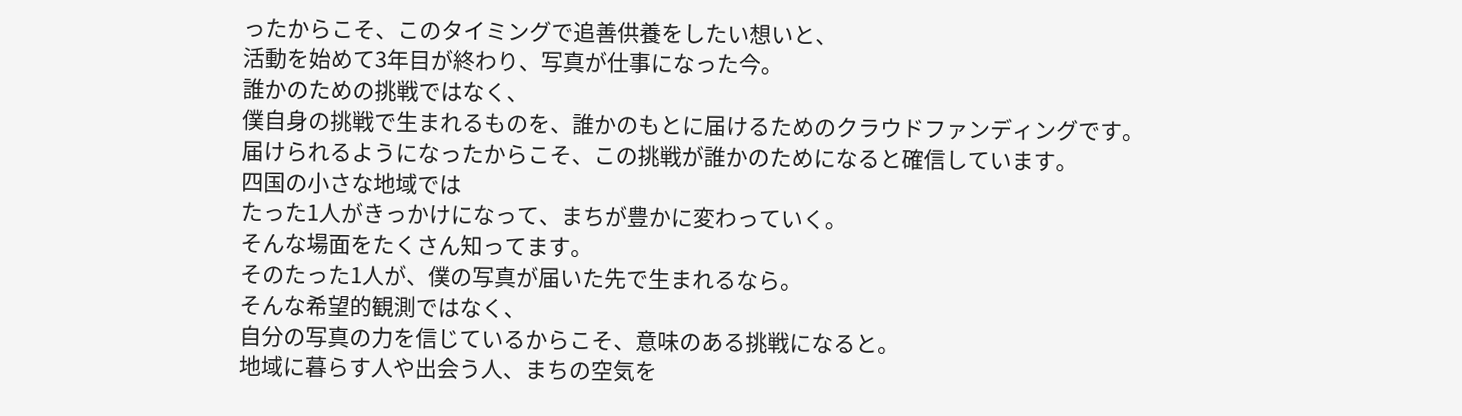ったからこそ、このタイミングで追善供養をしたい想いと、
活動を始めて3年目が終わり、写真が仕事になった今。
誰かのための挑戦ではなく、
僕自身の挑戦で生まれるものを、誰かのもとに届けるためのクラウドファンディングです。
届けられるようになったからこそ、この挑戦が誰かのためになると確信しています。
四国の小さな地域では
たった1人がきっかけになって、まちが豊かに変わっていく。
そんな場面をたくさん知ってます。
そのたった1人が、僕の写真が届いた先で生まれるなら。
そんな希望的観測ではなく、
自分の写真の力を信じているからこそ、意味のある挑戦になると。
地域に暮らす人や出会う人、まちの空気を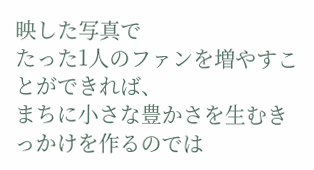映した写真で
たった1人のファンを増やすことができれば、
まちに小さな豊かさを生むきっかけを作るのでは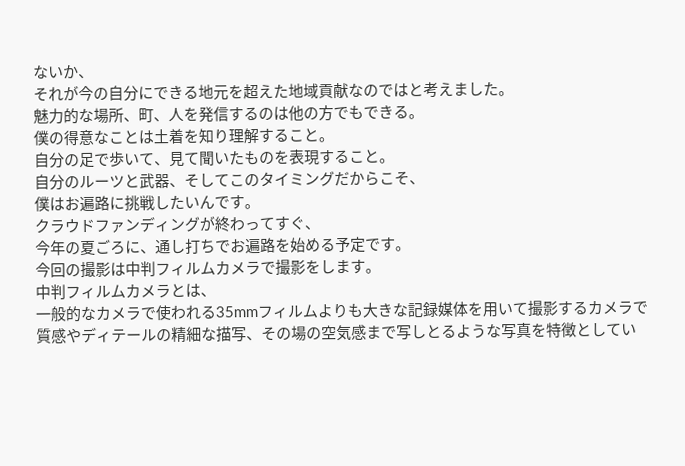ないか、
それが今の自分にできる地元を超えた地域貢献なのではと考えました。
魅力的な場所、町、人を発信するのは他の方でもできる。
僕の得意なことは土着を知り理解すること。
自分の足で歩いて、見て聞いたものを表現すること。
自分のルーツと武器、そしてこのタイミングだからこそ、
僕はお遍路に挑戦したいんです。
クラウドファンディングが終わってすぐ、
今年の夏ごろに、通し打ちでお遍路を始める予定です。
今回の撮影は中判フィルムカメラで撮影をします。
中判フィルムカメラとは、
一般的なカメラで使われる35mmフィルムよりも大きな記録媒体を用いて撮影するカメラで
質感やディテールの精細な描写、その場の空気感まで写しとるような写真を特徴としてい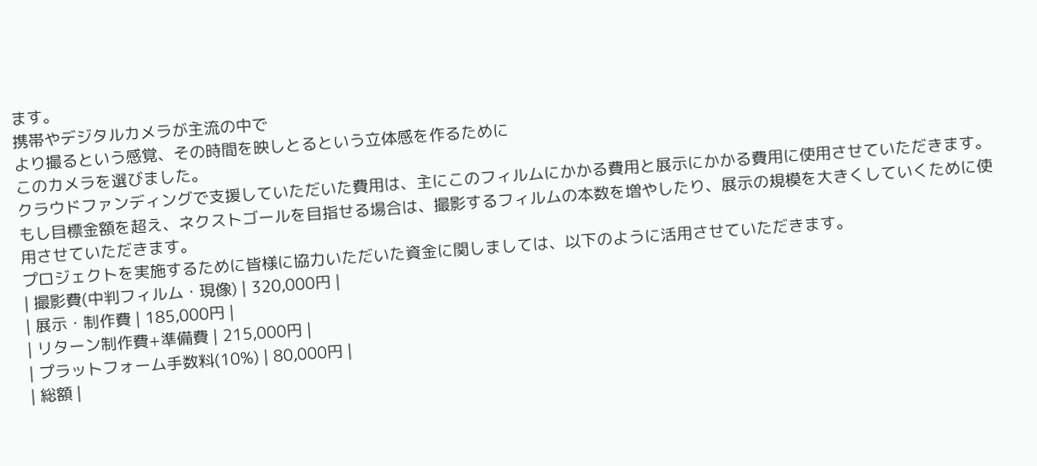ます。
携帯やデジタルカメラが主流の中で
より撮るという感覚、その時間を映しとるという立体感を作るために
このカメラを選びました。
クラウドファンディングで支援していただいた費用は、主にこのフィルムにかかる費用と展示にかかる費用に使用させていただきます。
もし目標金額を超え、ネクストゴールを目指せる場合は、撮影するフィルムの本数を増やしたり、展示の規模を大きくしていくために使用させていただきます。
プロジェクトを実施するために皆様に協力いただいた資金に関しましては、以下のように活用させていただきます。
| 撮影費(中判フィルム・現像) | 320,000円 |
| 展示・制作費 | 185,000円 |
| リターン制作費+準備費 | 215,000円 |
| プラットフォーム手数料(10%) | 80,000円 |
| 総額 |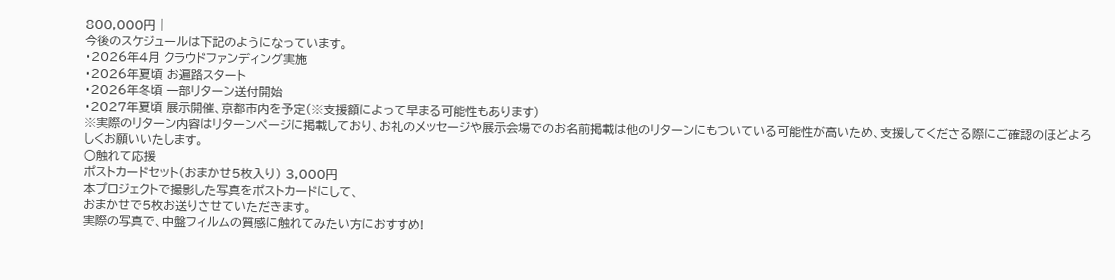800,000円 |
今後のスケジュールは下記のようになっています。
・2026年4月 クラウドファンディング実施
・2026年夏頃 お遍路スタート
・2026年冬頃 一部リターン送付開始
・2027年夏頃 展示開催、京都市内を予定(※支援額によって早まる可能性もあります)
※実際のリターン内容はリターンページに掲載しており、お礼のメッセージや展示会場でのお名前掲載は他のリターンにもついている可能性が高いため、支援してくださる際にご確認のほどよろしくお願いいたします。
○触れて応援
ポストカードセット(おまかせ5枚入り) 3,000円
本プロジェクトで撮影した写真をポストカードにして、
おまかせで5枚お送りさせていただきます。
実際の写真で、中盤フィルムの質感に触れてみたい方におすすめ!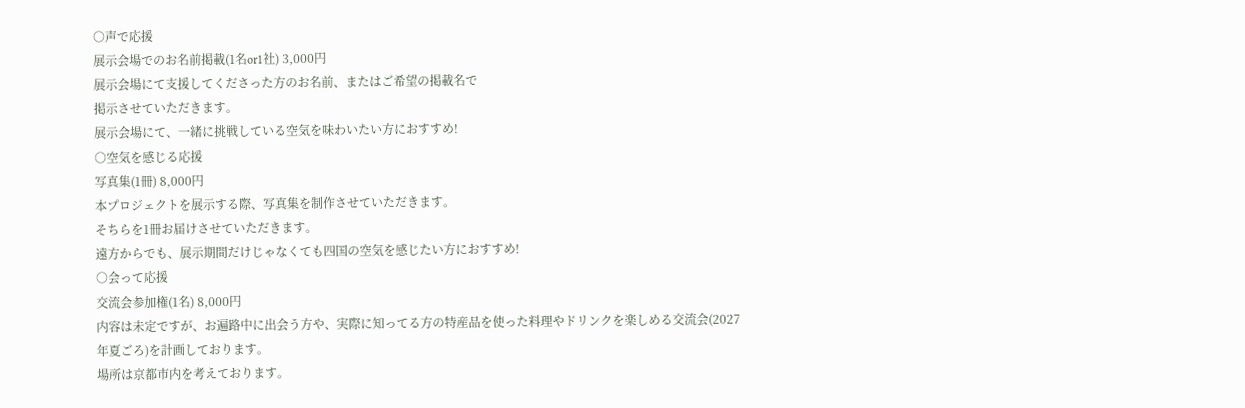○声で応援
展示会場でのお名前掲載(1名or1社) 3,000円
展示会場にて支援してくださった方のお名前、またはご希望の掲載名で
掲示させていただきます。
展示会場にて、一緒に挑戦している空気を味わいたい方におすすめ!
○空気を感じる応援
写真集(1冊) 8,000円
本プロジェクトを展示する際、写真集を制作させていただきます。
そちらを1冊お届けさせていただきます。
遠方からでも、展示期間だけじゃなくても四国の空気を感じたい方におすすめ!
○会って応援
交流会参加権(1名) 8,000円
内容は未定ですが、お遍路中に出会う方や、実際に知ってる方の特産品を使った料理やドリンクを楽しめる交流会(2027年夏ごろ)を計画しております。
場所は京都市内を考えております。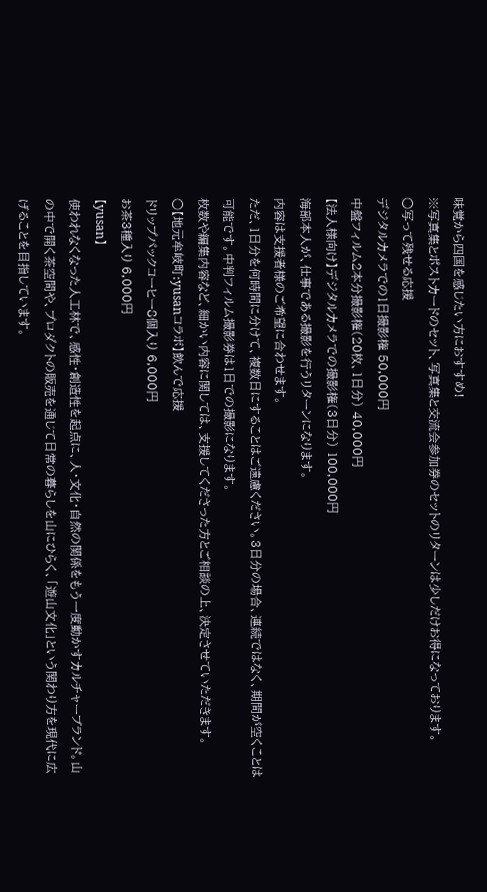味覚から四国を感じたい方におすすめ!
※写真集とポストカードのセット、写真集と交流会参加券のセットのリターンは少しだけお得になっております。
○写って残せる応援
デジタルカメラでの1日撮影権 50,000円
中盤フィルム2本分撮影権(20枚、1日分) 40,000円
【法人様向け】デジタルカメラでの撮影権(3日分) 100,000円
海部本人が、仕事である撮影を行うリターンになります。
内容は支援者様のご希望に合わせます。
ただ、1日分を何時間に分けて、複数日にすることはご遠慮ください。3日分の場合、連続ではなく、期間が空くことは可能です。中判フィルム撮影券は1日での撮影になります。
枚数や編集内容など、細かい内容に関しては、支援してくださった方とご相談の上、決定させていただきます。
○【地元牟岐町:yusanコラボ】飲んで応援
ドリップパックコーヒー8個入り 6,000円
お茶3種入り 6,000円
【yusan】
使われなくなった人工林で、感性・創造性を起点に、人・文化・自然の関係をもう一度動かすカルチャーブランド。山の中で開く茶空間や、プロダクトの販売を通じて日常の暮らしを山にひらく、「遊山文化」という関わり方を現代に広げることを目指しています。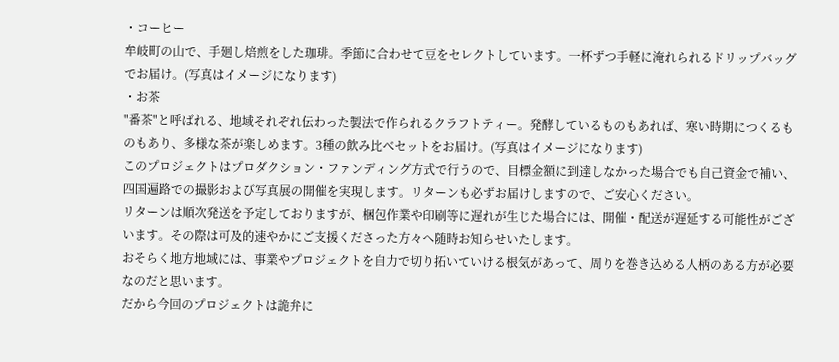・コーヒー
牟岐町の山で、手廻し焙煎をした珈琲。季節に合わせて豆をセレクトしています。一杯ずつ手軽に淹れられるドリップバッグでお届け。(写真はイメージになります)
・お茶
"番茶"と呼ばれる、地域それぞれ伝わった製法で作られるクラフトティー。発酵しているものもあれば、寒い時期につくるものもあり、多様な茶が楽しめます。3種の飲み比べセットをお届け。(写真はイメージになります)
このプロジェクトはプロダクション・ファンディング方式で行うので、目標金額に到達しなかった場合でも自己資金で補い、四国遍路での撮影および写真展の開催を実現します。リターンも必ずお届けしますので、ご安心ください。
リターンは順次発送を予定しておりますが、梱包作業や印刷等に遅れが生じた場合には、開催・配送が遅延する可能性がございます。その際は可及的速やかにご支援くださった方々へ随時お知らせいたします。
おそらく地方地域には、事業やプロジェクトを自力で切り拓いていける根気があって、周りを巻き込める人柄のある方が必要なのだと思います。
だから今回のプロジェクトは詭弁に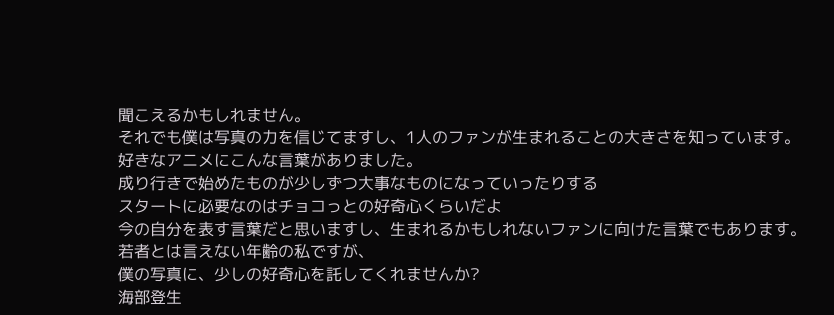聞こえるかもしれません。
それでも僕は写真の力を信じてますし、1人のファンが生まれることの大きさを知っています。
好きなアニメにこんな言葉がありました。
成り行きで始めたものが少しずつ大事なものになっていったりする
スタートに必要なのはチョコっとの好奇心くらいだよ
今の自分を表す言葉だと思いますし、生まれるかもしれないファンに向けた言葉でもあります。
若者とは言えない年齢の私ですが、
僕の写真に、少しの好奇心を託してくれませんか?
海部登生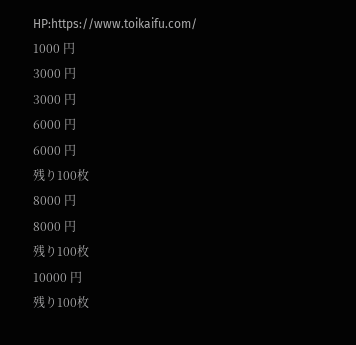HP:https://www.toikaifu.com/
1000 円
3000 円
3000 円
6000 円
6000 円
残り100枚
8000 円
8000 円
残り100枚
10000 円
残り100枚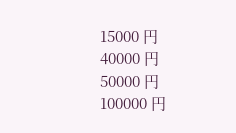15000 円
40000 円
50000 円
100000 円